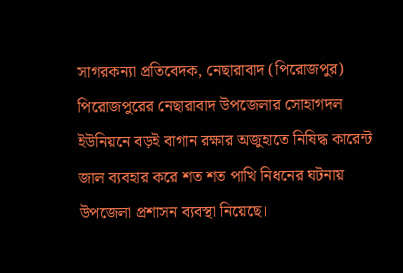সাগরকন্যা প্রতিবেদক, নেছারাবাদ (পিরোজপুর)
পিরোজপুরের নেছারাবাদ উপজেলার সোহাগদল ইউনিয়নে বড়ই বাগান রক্ষার অজুহাতে নিষিদ্ধ কারেন্ট জাল ব্যবহার করে শত শত পাখি নিধনের ঘটনায় উপজেলা প্রশাসন ব্যবস্থা নিয়েছে।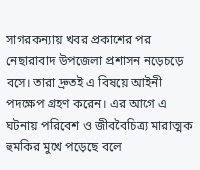সাগরকন্যায় খবর প্রকাশের পর নেছারাবাদ উপজেলা প্রশাসন নড়েচড়ে বসে। তারা দ্রুতই এ বিষয়ে আইনী পদক্ষেপ গ্রহণ করেন। এর আগে এ ঘটনায় পরিবেশ ও জীববৈচিত্র্য মারাত্মক হুমকির মুখে পড়েছে বলে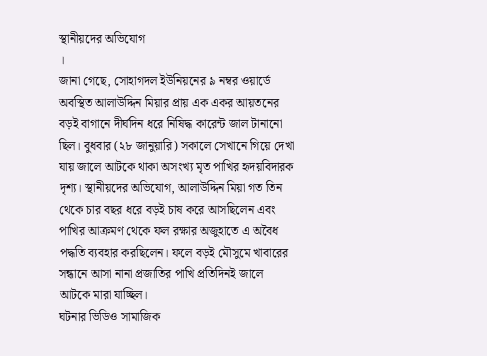স্থানীয়দের অভিযোগ
।
জানা গেছে, সোহাগদল ইউনিয়নের ৯ নম্বর ওয়ার্ডে অবস্থিত আলাউদ্দিন মিয়ার প্রায় এক একর আয়তনের বড়ই বাগানে দীর্ঘদিন ধরে নিষিদ্ধ কারেন্ট জাল টানানো ছিল। বুধবার (২৮ জানুয়ারি) সকালে সেখানে গিয়ে দেখা যায় জালে আটকে থাকা অসংখ্য মৃত পাখির হৃদয়বিদারক দৃশ্য। স্থানীয়দের অভিযোগ, আলাউদ্দিন মিয়া গত তিন থেকে চার বছর ধরে বড়ই চাষ করে আসছিলেন এবং পাখির আক্রমণ থেকে ফল রক্ষার অজুহাতে এ অবৈধ পদ্ধতি ব্যবহার করছিলেন। ফলে বড়ই মৌসুমে খাবারের সন্ধানে আসা নানা প্রজাতির পাখি প্রতিদিনই জালে আটকে মারা যাচ্ছিল।
ঘটনার ভিডিও সামাজিক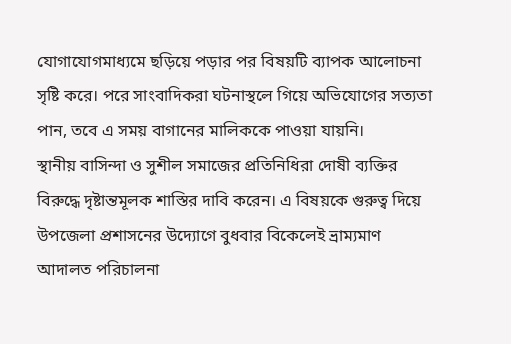যোগাযোগমাধ্যমে ছড়িয়ে পড়ার পর বিষয়টি ব্যাপক আলোচনা সৃষ্টি করে। পরে সাংবাদিকরা ঘটনাস্থলে গিয়ে অভিযোগের সত্যতা পান, তবে এ সময় বাগানের মালিককে পাওয়া যায়নি।
স্থানীয় বাসিন্দা ও সুশীল সমাজের প্রতিনিধিরা দোষী ব্যক্তির বিরুদ্ধে দৃষ্টান্তমূলক শাস্তির দাবি করেন। এ বিষয়কে গুরুত্ব দিয়ে উপজেলা প্রশাসনের উদ্যোগে বুধবার বিকেলেই ভ্রাম্যমাণ আদালত পরিচালনা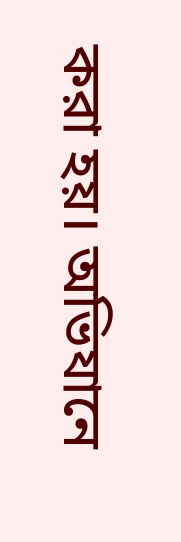করা হয়। অভিযানে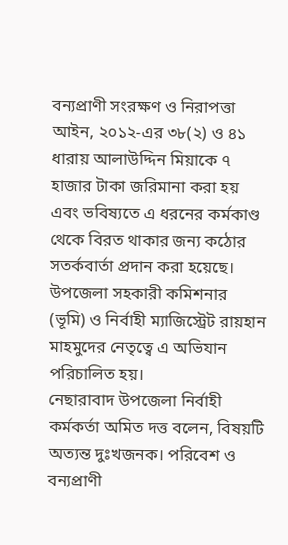বন্যপ্রাণী সংরক্ষণ ও নিরাপত্তা আইন, ২০১২-এর ৩৮(২) ও ৪১ ধারায় আলাউদ্দিন মিয়াকে ৭ হাজার টাকা জরিমানা করা হয় এবং ভবিষ্যতে এ ধরনের কর্মকাণ্ড থেকে বিরত থাকার জন্য কঠোর সতর্কবার্তা প্রদান করা হয়েছে। উপজেলা সহকারী কমিশনার (ভূমি) ও নির্বাহী ম্যাজিস্ট্রেট রায়হান মাহমুদের নেতৃত্বে এ অভিযান পরিচালিত হয়।
নেছারাবাদ উপজেলা নির্বাহী কর্মকর্তা অমিত দত্ত বলেন, বিষয়টি অত্যন্ত দুঃখজনক। পরিবেশ ও বন্যপ্রাণী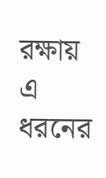রক্ষায় এ ধরনের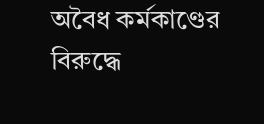অবৈধ কর্মকাণ্ডের বিরুদ্ধে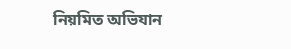নিয়মিত অভিযান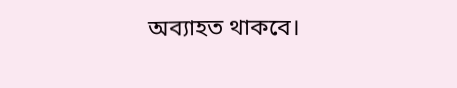অব্যাহত থাকবে।